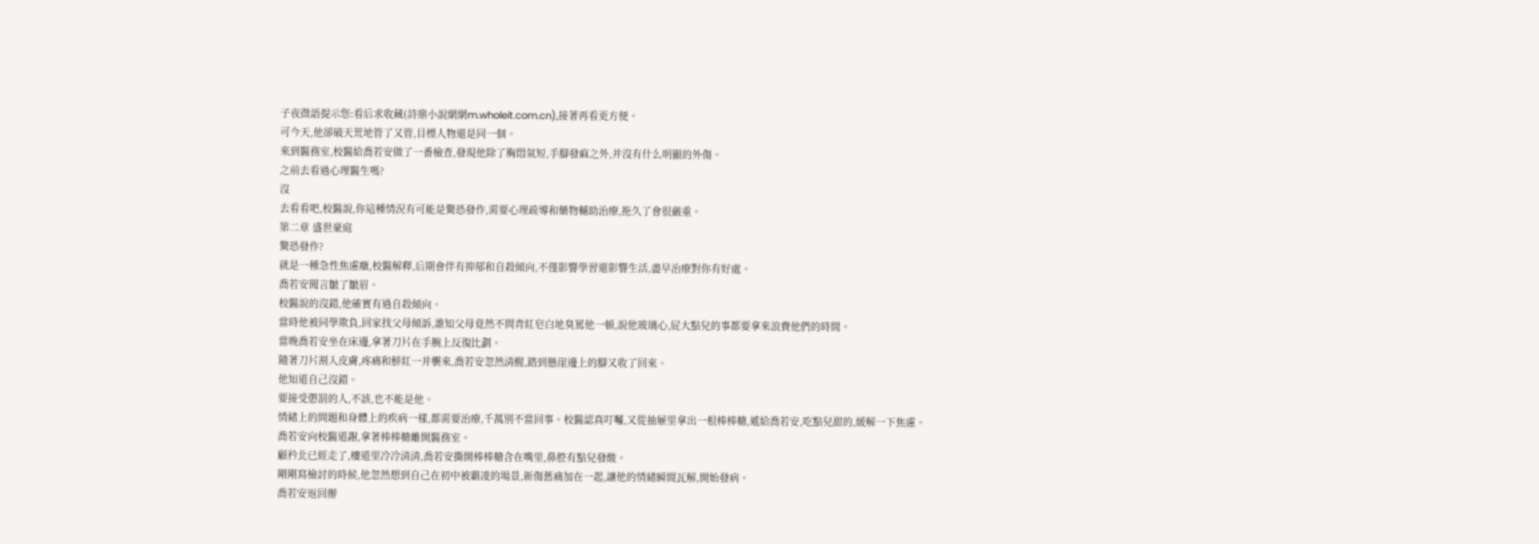子夜微語提示您:看后求收藏(詩鼎小說網網m.wholeit.com.cn),接著再看更方便。
可今天,他卻破天荒地管了又管,目標人物還是同一個。
來到醫務室,校醫給喬若安做了一番檢查,發現他除了胸悶氣短,手腳發麻之外,并沒有什么明顯的外傷。
之前去看過心理醫生嗎?
沒
去看看吧,校醫說,你這種情況有可能是驚恐發作,需要心理疏導和藥物輔助治療,拖久了會很嚴重。
第二章 盛世豪庭
驚恐發作?
就是一種急性焦慮癥,校醫解釋,后期會伴有抑郁和自殺傾向,不僅影響學習還影響生活,盡早治療對你有好處。
喬若安聞言皺了皺眉。
校醫說的沒錯,他確實有過自殺傾向。
當時他被同學欺負,回家找父母傾訴,誰知父母竟然不問青紅皂白地臭罵他一頓,說他玻璃心,屁大點兒的事都要拿來浪費他們的時間。
當晚喬若安坐在床邊,拿著刀片在手腕上反復比劃。
隨著刀片割入皮膚,疼痛和鮮紅一并襲來,喬若安忽然清醒,踏到懸崖邊上的腳又收了回來。
他知道自己沒錯。
要接受懲罰的人,不該,也不能是他。
情緒上的問題和身體上的疾病一樣,都需要治療,千萬別不當回事。校醫認真叮囑,又從抽屜里拿出一根棒棒糖,遞給喬若安,吃點兒甜的,緩解一下焦慮。
喬若安向校醫道謝,拿著棒棒糖離開醫務室。
顧矜北已經走了,樓道里冷冷清清,喬若安撕開棒棒糖含在嘴里,鼻腔有點兒發酸。
剛剛寫檢討的時候,他忽然想到自己在初中被霸凌的場景,新傷舊痛加在一起,讓他的情緒瞬間瓦解,開始發病。
喬若安返回辦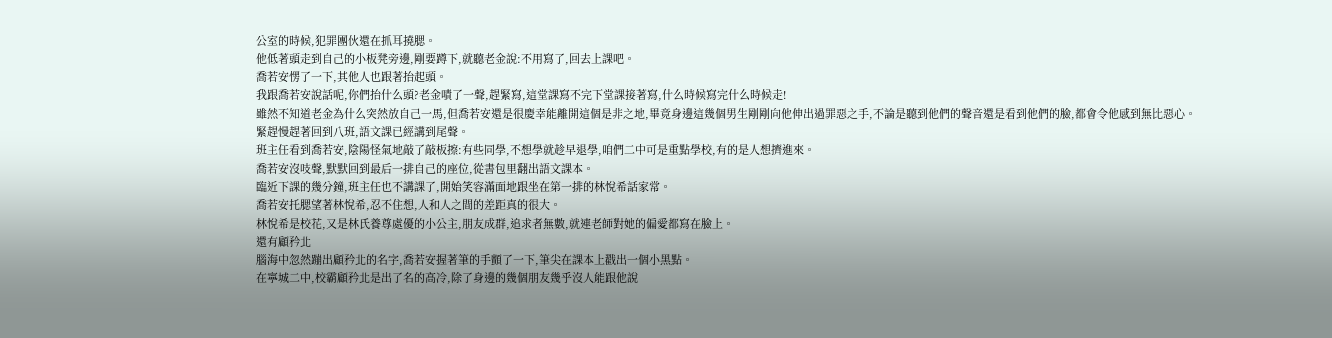公室的時候,犯罪團伙還在抓耳撓腮。
他低著頭走到自己的小板凳旁邊,剛要蹲下,就聽老金說:不用寫了,回去上課吧。
喬若安愣了一下,其他人也跟著抬起頭。
我跟喬若安說話呢,你們抬什么頭?老金嘖了一聲,趕緊寫,這堂課寫不完下堂課接著寫,什么時候寫完什么時候走!
雖然不知道老金為什么突然放自己一馬,但喬若安還是很慶幸能離開這個是非之地,畢竟身邊這幾個男生剛剛向他伸出過罪惡之手,不論是聽到他們的聲音還是看到他們的臉,都會令他感到無比惡心。
緊趕慢趕著回到八班,語文課已經講到尾聲。
班主任看到喬若安,陰陽怪氣地敲了敲板擦:有些同學,不想學就趁早退學,咱們二中可是重點學校,有的是人想擠進來。
喬若安沒吱聲,默默回到最后一排自己的座位,從書包里翻出語文課本。
臨近下課的幾分鐘,班主任也不講課了,開始笑容滿面地跟坐在第一排的林悅希話家常。
喬若安托腮望著林悅希,忍不住想,人和人之間的差距真的很大。
林悅希是校花,又是林氏養尊處優的小公主,朋友成群,追求者無數,就連老師對她的偏愛都寫在臉上。
還有顧矜北
腦海中忽然蹦出顧矜北的名字,喬若安握著筆的手顫了一下,筆尖在課本上戳出一個小黑點。
在寧城二中,校霸顧矜北是出了名的高冷,除了身邊的幾個朋友幾乎沒人能跟他說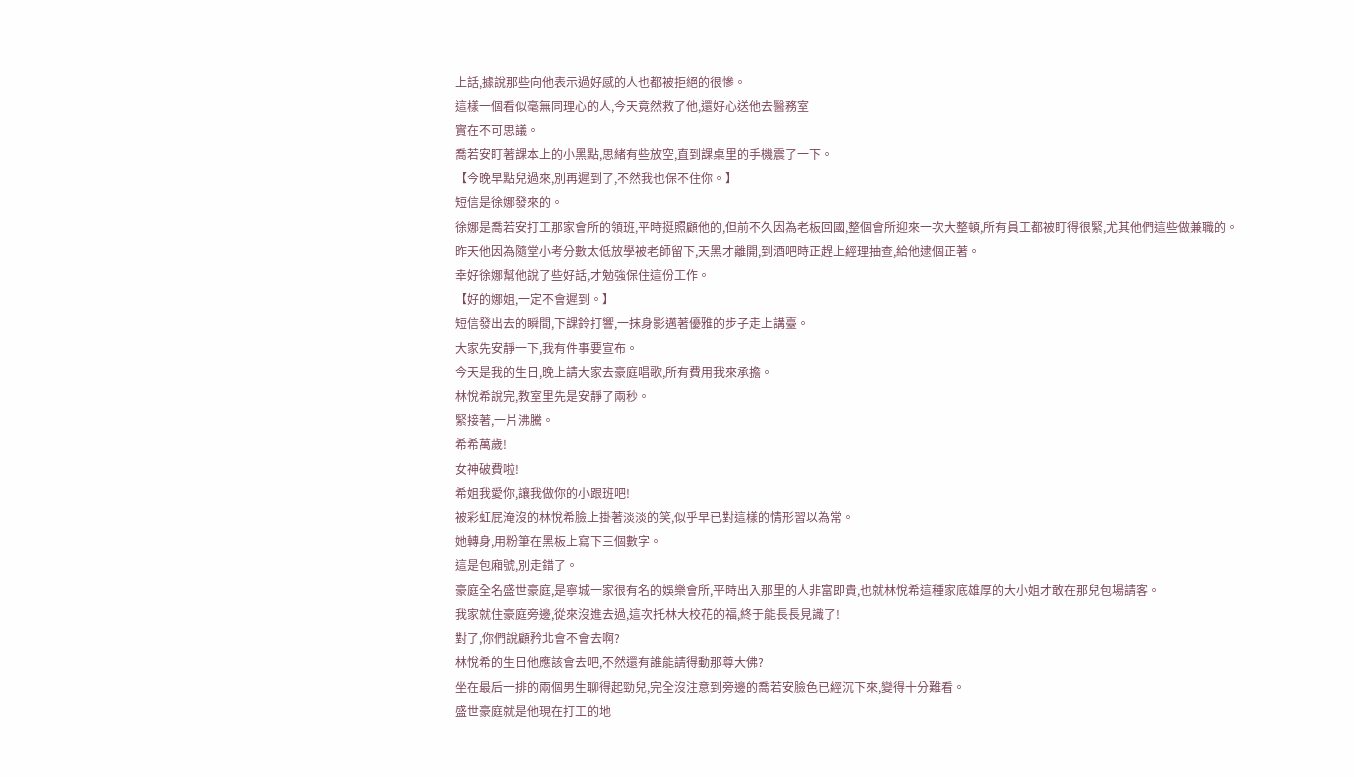上話,據說那些向他表示過好感的人也都被拒絕的很慘。
這樣一個看似毫無同理心的人,今天竟然救了他,還好心送他去醫務室
實在不可思議。
喬若安盯著課本上的小黑點,思緒有些放空,直到課桌里的手機震了一下。
【今晚早點兒過來,別再遲到了,不然我也保不住你。】
短信是徐娜發來的。
徐娜是喬若安打工那家會所的領班,平時挺照顧他的,但前不久因為老板回國,整個會所迎來一次大整頓,所有員工都被盯得很緊,尤其他們這些做兼職的。
昨天他因為隨堂小考分數太低放學被老師留下,天黑才離開,到酒吧時正趕上經理抽查,給他逮個正著。
幸好徐娜幫他說了些好話,才勉強保住這份工作。
【好的娜姐,一定不會遲到。】
短信發出去的瞬間,下課鈴打響,一抹身影邁著優雅的步子走上講臺。
大家先安靜一下,我有件事要宣布。
今天是我的生日,晚上請大家去豪庭唱歌,所有費用我來承擔。
林悅希說完,教室里先是安靜了兩秒。
緊接著,一片沸騰。
希希萬歲!
女神破費啦!
希姐我愛你,讓我做你的小跟班吧!
被彩虹屁淹沒的林悅希臉上掛著淡淡的笑,似乎早已對這樣的情形習以為常。
她轉身,用粉筆在黑板上寫下三個數字。
這是包廂號,別走錯了。
豪庭全名盛世豪庭,是寧城一家很有名的娛樂會所,平時出入那里的人非富即貴,也就林悅希這種家底雄厚的大小姐才敢在那兒包場請客。
我家就住豪庭旁邊,從來沒進去過,這次托林大校花的福,終于能長長見識了!
對了,你們說顧矜北會不會去啊?
林悅希的生日他應該會去吧,不然還有誰能請得動那尊大佛?
坐在最后一排的兩個男生聊得起勁兒,完全沒注意到旁邊的喬若安臉色已經沉下來,變得十分難看。
盛世豪庭就是他現在打工的地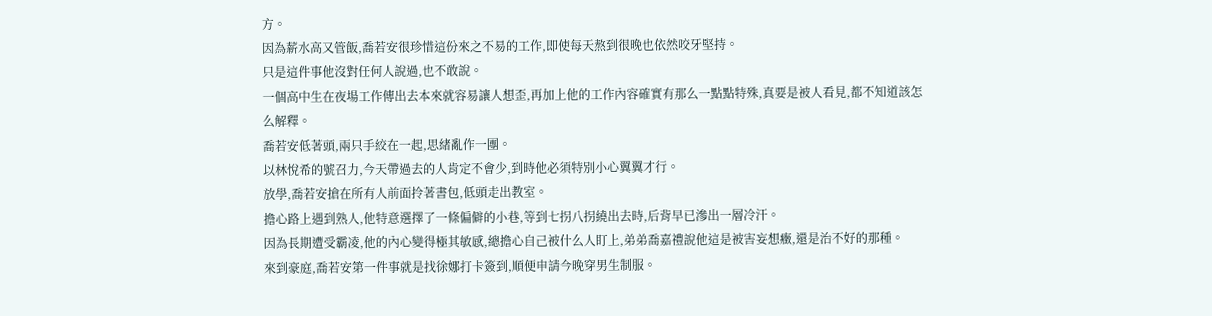方。
因為薪水高又管飯,喬若安很珍惜這份來之不易的工作,即使每天熬到很晚也依然咬牙堅持。
只是這件事他沒對任何人說過,也不敢說。
一個高中生在夜場工作傳出去本來就容易讓人想歪,再加上他的工作內容確實有那么一點點特殊,真要是被人看見,都不知道該怎么解釋。
喬若安低著頭,兩只手絞在一起,思緒亂作一團。
以林悅希的號召力,今天帶過去的人肯定不會少,到時他必須特別小心翼翼才行。
放學,喬若安搶在所有人前面拎著書包,低頭走出教室。
擔心路上遇到熟人,他特意選擇了一條偏僻的小巷,等到七拐八拐繞出去時,后背早已滲出一層冷汗。
因為長期遭受霸凌,他的內心變得極其敏感,總擔心自己被什么人盯上,弟弟喬嘉禮說他這是被害妄想癥,還是治不好的那種。
來到豪庭,喬若安第一件事就是找徐娜打卡簽到,順便申請今晚穿男生制服。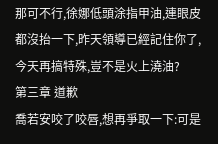那可不行,徐娜低頭涂指甲油,連眼皮都沒抬一下,昨天領導已經記住你了,今天再搞特殊,豈不是火上澆油?
第三章 道歉
喬若安咬了咬唇,想再爭取一下:可是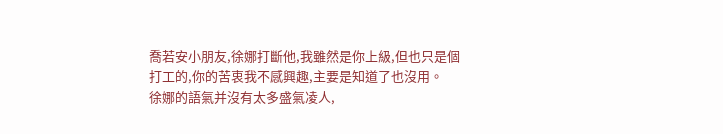喬若安小朋友,徐娜打斷他,我雖然是你上級,但也只是個打工的,你的苦衷我不感興趣,主要是知道了也沒用。
徐娜的語氣并沒有太多盛氣凌人,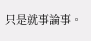只是就事論事。